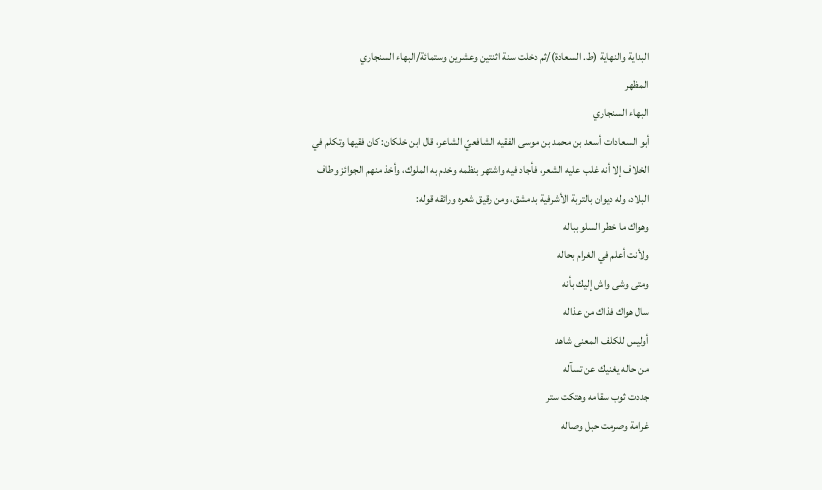البداية والنهاية (ط. السعادة)/ثم دخلت سنة اثنتين وعشرين وستمائة/البهاء السنجاري
المظهر
البهاء السنجاري
أبو السعادات أسعد بن محمد بن موسى الفقيه الشافعيّ الشاعر، قال ابن خلكان: كان فقيها وتكلم في الخلاف إلا أنه غلب عليه الشعر، فأجاد فيه واشتهر بنظمه وخدم به الملوك، وأخذ منهم الجوائز وطاف البلاد، وله ديوان بالتربة الأشرفية بدمشق، ومن رقيق شعره ورائقه قوله:
وهواك ما خطر السلو بباله
ولأنت أعلم في الغرام بحاله
ومتى وشى واش إليك بأنه
سال هواك فذاك من عذاله
أوليس للكلف المعنى شاهد
من حاله يغنيك عن تسآله
جددت ثوب سقامه وهتكت ستر
غرامة وصرمت حبل وصاله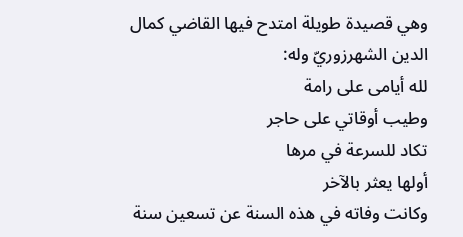وهي قصيدة طويلة امتدح فيها القاضي كمال الدين الشهرزوريّ وله:
لله أيامى على رامة
وطيب أوقاتي على حاجر
تكاد للسرعة في مرها
أولها يعثر بالآخر
وكانت وفاته في هذه السنة عن تسعين سنة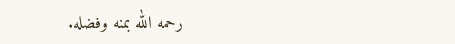رحمه الله بمنه وفضله.